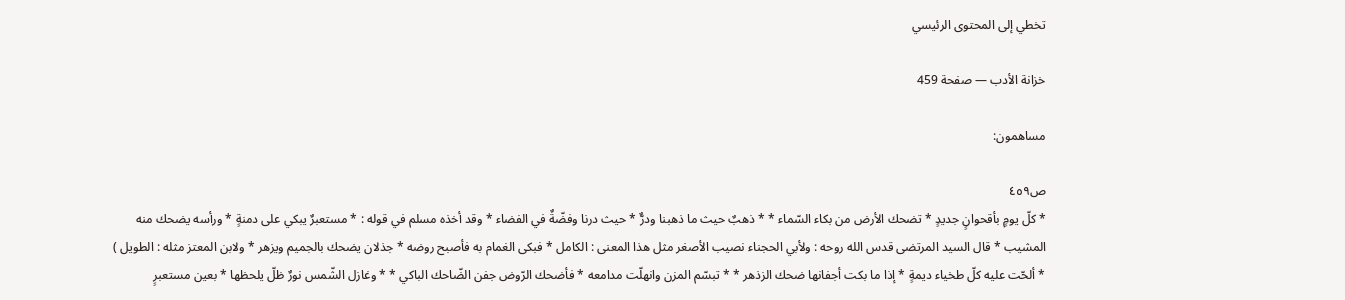تخطي إلى المحتوى الرئيسي

خزانة الأدب — صفحة 459

مساهمون:

ص٤٥٩
* كلّ يومٍ بأقحوانٍ جديدٍ * تضحك الأرض من بكاء السّماء * * ذهبٌ حيث ما ذهبنا ودرٌّ * حيث درنا وفضّةٌ في الفضاء * وقد أخذه مسلم في قوله : * مستعبرٌ يبكي على دمنةٍ * ورأسه يضحك منه المشيب * قال السيد المرتضى قدس الله روحه : ولأبي الحجناء نصيب الأصغر مثل هذا المعنى : الكامل * فبكى الغمام به فأصبح روضه * جذلان يضحك بالجميم ويزهر * ولابن المعتز مثله : الطويل ) * ألحّت عليه كلّ طخياء ديمةٍ * إذا ما بكت أجفانها ضحك الزذهر * * تبسّم المزن وانهلّت مدامعه * فأضحك الرّوض جفن الضّاحك الباكي * * وغازل الشّمس نورٌ ظلّ يلحظها * بعين مستعبرٍ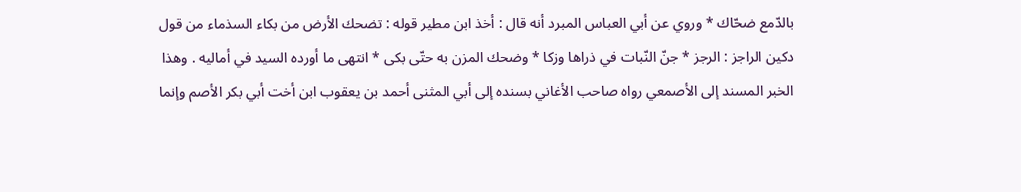بالدّمع ضحّاك * وروي عن أبي العباس المبرد أنه قال : أخذ ابن مطير قوله : تضحك الأرض من بكاء السذماء من قول دكين الراجز : الرجز * جنّ النّبات في ذراها وزكا * وضحك المزن به حتّى بكى * انتهى ما أورده السيد في أماليه . وهذا الخبر المسند إلى الأصمعي رواه صاحب الأغاني بسنده إلى أبي المثنى أحمد بن يعقوب ابن أخت أبي بكر الأصم وإنما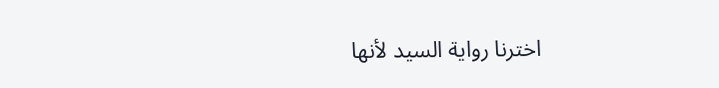اخترنا رواية السيد لأنها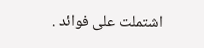اشتملت على فوائد .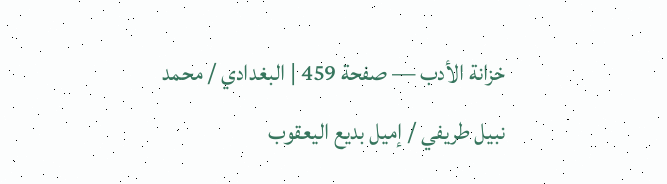خزانة الأدب — صفحة 459 | البغدادي / محمد نبيل طريفي / إميل بديع اليعقوب